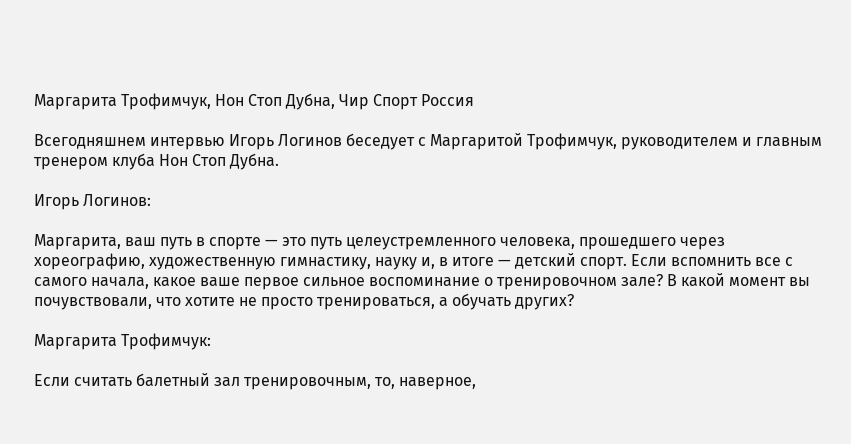Маргарита Трофимчук, Нон Стоп Дубна, Чир Спорт Россия

Всегодняшнем интервью Игорь Логинов беседует с Маргаритой Трофимчук, руководителем и главным тренером клуба Нон Стоп Дубна.

Игорь Логинов:

Маргарита, ваш путь в спорте — это путь целеустремленного человека, прошедшего через хореографию, художественную гимнастику, науку и, в итоге — детский спорт. Если вспомнить все с самого начала, какое ваше первое сильное воспоминание о тренировочном зале? В какой момент вы почувствовали, что хотите не просто тренироваться, а обучать других?

Маргарита Трофимчук:

Если считать балетный зал тренировочным, то, наверное,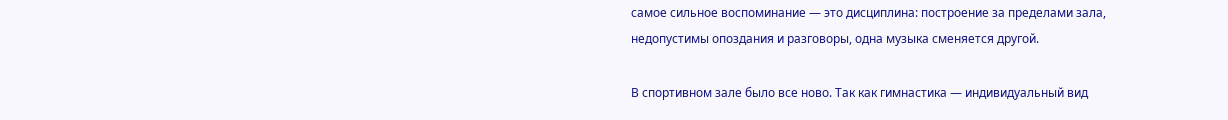самое сильное воспоминание — это дисциплина: построение за пределами зала, недопустимы опоздания и разговоры, одна музыка сменяется другой.

В спортивном зале было все ново. Так как гимнастика — индивидуальный вид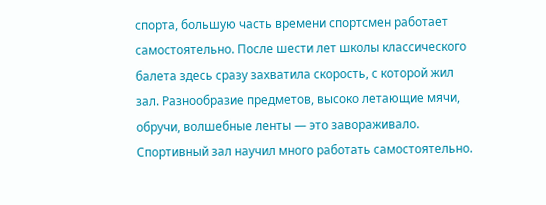спорта, большую часть времени спортсмен работает самостоятельно. После шести лет школы классического балета здесь сразу захватила скорость, с которой жил зал. Разнообразие предметов, высоко летающие мячи, обручи, волшебные ленты — это завораживало. Спортивный зал научил много работать самостоятельно.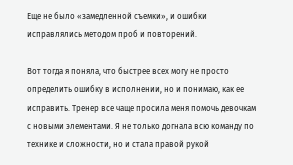Еще не было «замедленной съемки», и ошибки исправлялись методом проб и повторений.

Вот тогда я поняла, что быстрее всех могу не просто определить ошибку в исполнении, но и понимаю, как ее исправить. Тренер все чаще просила меня помочь девочкам с новыми элементами. Я не только догнала всю команду по технике и сложности, но и стала правой рукой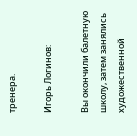тренера.

Игорь Логинов:

Вы окончили балетную школу, затем занялись художественной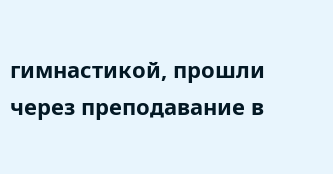гимнастикой, прошли через преподавание в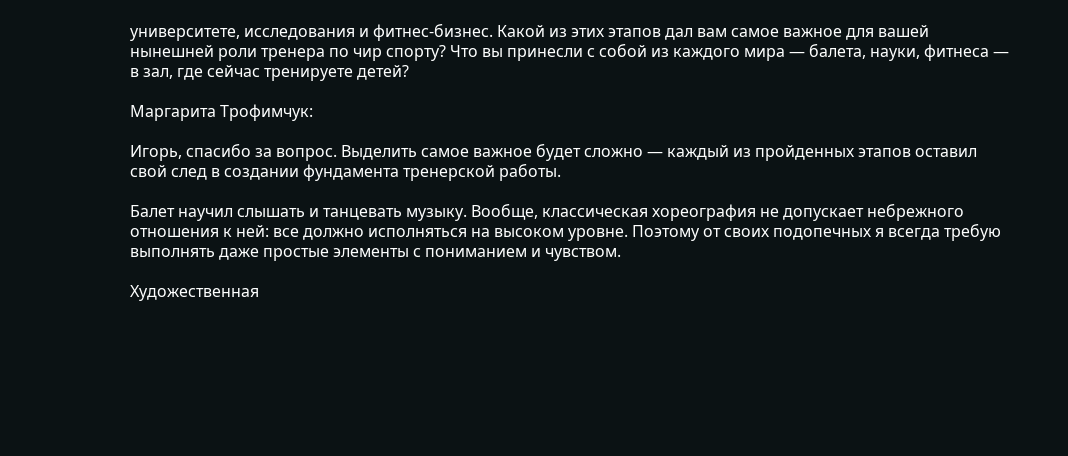университете, исследования и фитнес-бизнес. Какой из этих этапов дал вам самое важное для вашей нынешней роли тренера по чир спорту? Что вы принесли с собой из каждого мира — балета, науки, фитнеса — в зал, где сейчас тренируете детей?

Маргарита Трофимчук:

Игорь, спасибо за вопрос. Выделить самое важное будет сложно — каждый из пройденных этапов оставил свой след в создании фундамента тренерской работы.

Балет научил слышать и танцевать музыку. Вообще, классическая хореография не допускает небрежного отношения к ней: все должно исполняться на высоком уровне. Поэтому от своих подопечных я всегда требую выполнять даже простые элементы с пониманием и чувством.

Художественная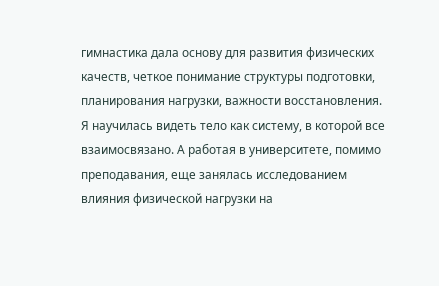гимнастика дала основу для развития физических качеств, четкое понимание структуры подготовки, планирования нагрузки, важности восстановления. Я научилась видеть тело как систему, в которой все взаимосвязано. А работая в университете, помимо преподавания, еще занялась исследованием влияния физической нагрузки на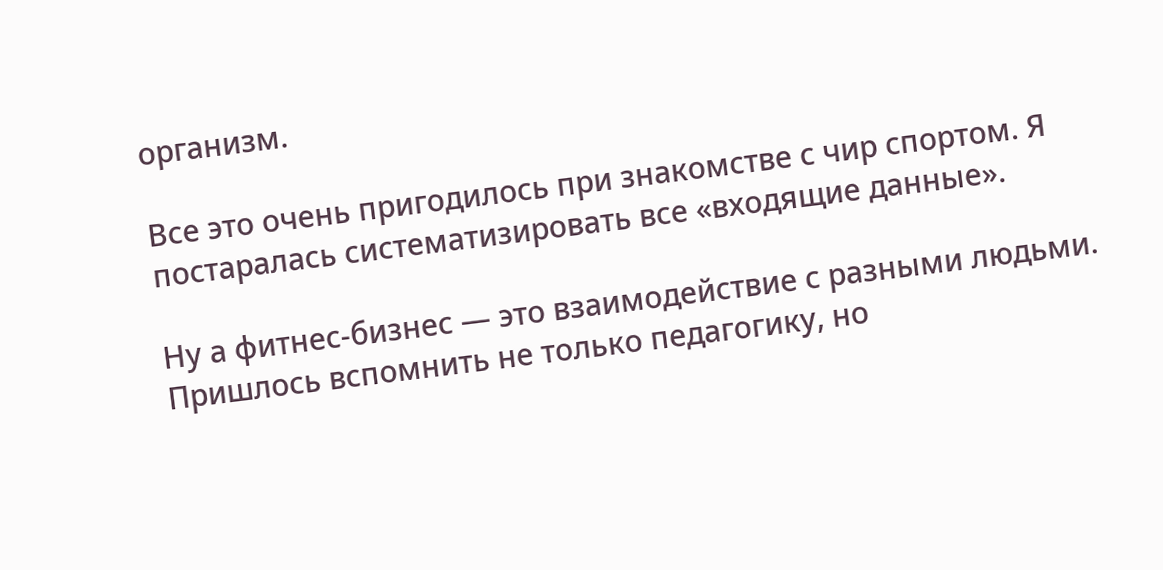организм.

Все это очень пригодилось при знакомстве с чир спортом. Я постаралась систематизировать все «входящие данные».

Ну а фитнес-бизнес — это взаимодействие с разными людьми. Пришлось вспомнить не только педагогику, но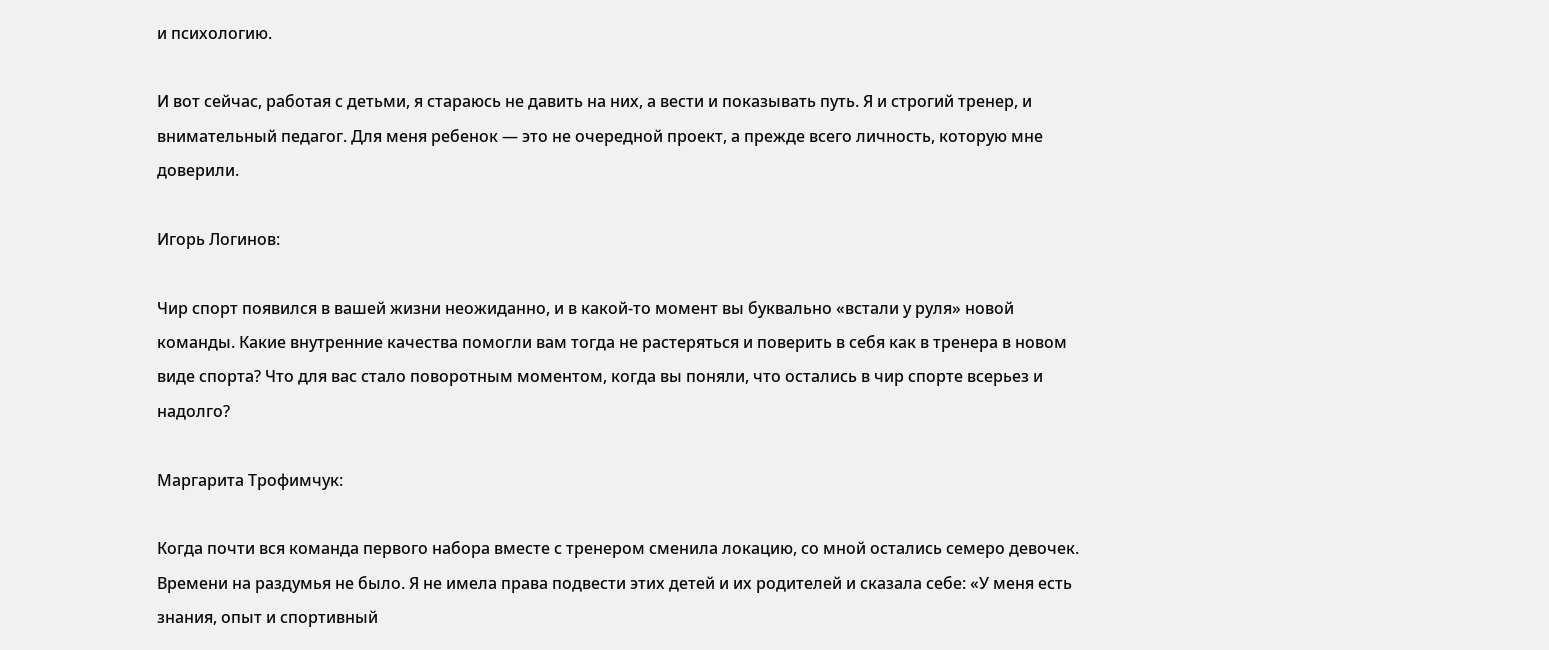и психологию.

И вот сейчас, работая с детьми, я стараюсь не давить на них, а вести и показывать путь. Я и строгий тренер, и внимательный педагог. Для меня ребенок — это не очередной проект, а прежде всего личность, которую мне доверили.

Игорь Логинов:

Чир спорт появился в вашей жизни неожиданно, и в какой-то момент вы буквально «встали у руля» новой команды. Какие внутренние качества помогли вам тогда не растеряться и поверить в себя как в тренера в новом виде спорта? Что для вас стало поворотным моментом, когда вы поняли, что остались в чир спорте всерьез и надолго?

Маргарита Трофимчук:

Когда почти вся команда первого набора вместе с тренером сменила локацию, со мной остались семеро девочек. Времени на раздумья не было. Я не имела права подвести этих детей и их родителей и сказала себе: «У меня есть знания, опыт и спортивный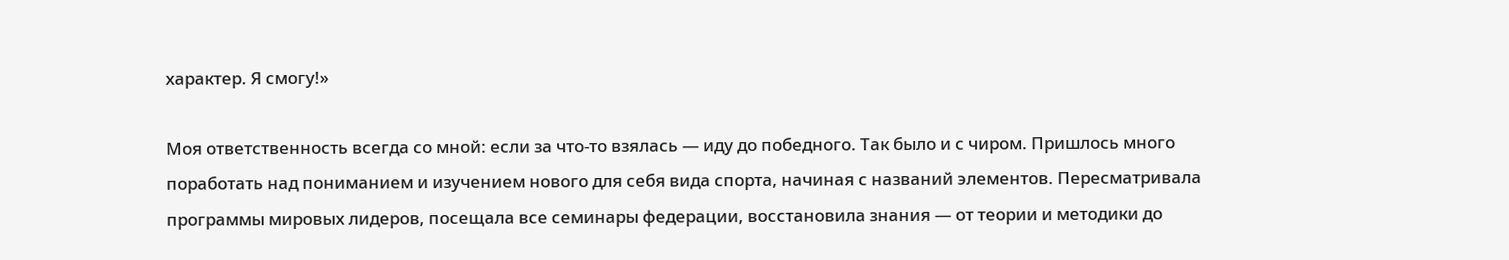характер. Я смогу!»

Моя ответственность всегда со мной: если за что-то взялась — иду до победного. Так было и с чиром. Пришлось много поработать над пониманием и изучением нового для себя вида спорта, начиная с названий элементов. Пересматривала программы мировых лидеров, посещала все семинары федерации, восстановила знания — от теории и методики до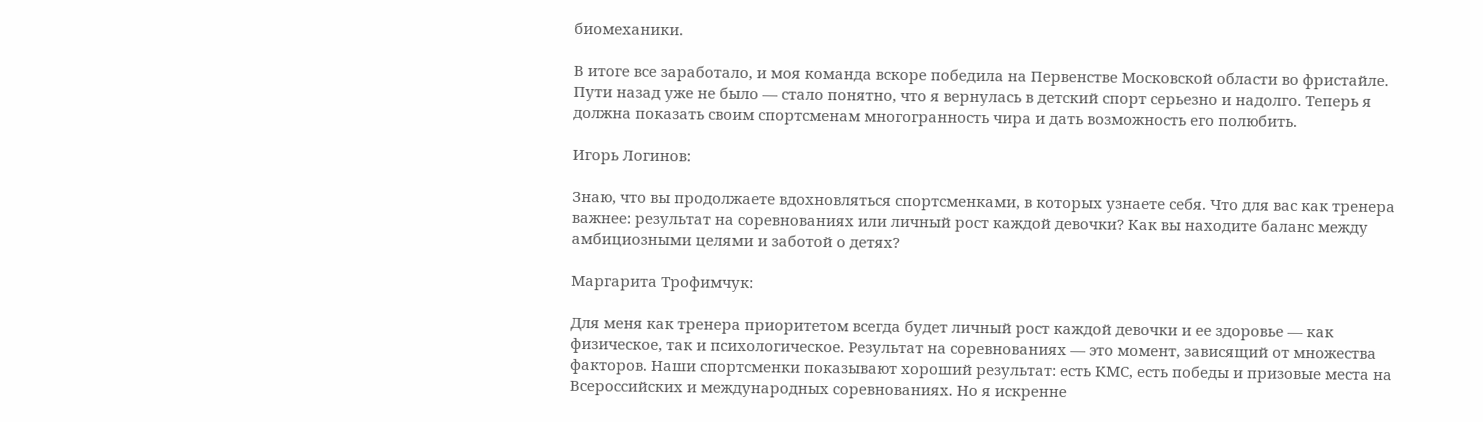биомеханики.

В итоге все заработало, и моя команда вскоре победила на Первенстве Московской области во фристайле. Пути назад уже не было — стало понятно, что я вернулась в детский спорт серьезно и надолго. Теперь я должна показать своим спортсменам многогранность чира и дать возможность его полюбить.

Игорь Логинов:

Знаю, что вы продолжаете вдохновляться спортсменками, в которых узнаете себя. Что для вас как тренера важнее: результат на соревнованиях или личный рост каждой девочки? Как вы находите баланс между амбициозными целями и заботой о детях?

Маргарита Трофимчук:

Для меня как тренера приоритетом всегда будет личный рост каждой девочки и ее здоровье — как физическое, так и психологическое. Результат на соревнованиях — это момент, зависящий от множества факторов. Наши спортсменки показывают хороший результат: есть КМС, есть победы и призовые места на Всероссийских и международных соревнованиях. Но я искренне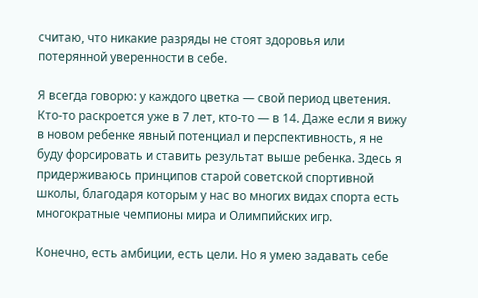считаю, что никакие разряды не стоят здоровья или потерянной уверенности в себе.

Я всегда говорю: у каждого цветка — свой период цветения. Кто-то раскроется уже в 7 лет, кто-то — в 14. Даже если я вижу в новом ребенке явный потенциал и перспективность, я не буду форсировать и ставить результат выше ребенка. Здесь я придерживаюсь принципов старой советской спортивной школы, благодаря которым у нас во многих видах спорта есть многократные чемпионы мира и Олимпийских игр.

Конечно, есть амбиции, есть цели. Но я умею задавать себе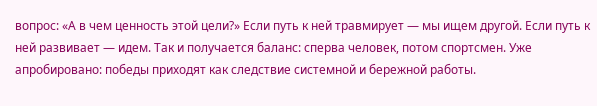вопрос: «А в чем ценность этой цели?» Если путь к ней травмирует — мы ищем другой. Если путь к ней развивает — идем. Так и получается баланс: сперва человек, потом спортсмен. Уже апробировано: победы приходят как следствие системной и бережной работы.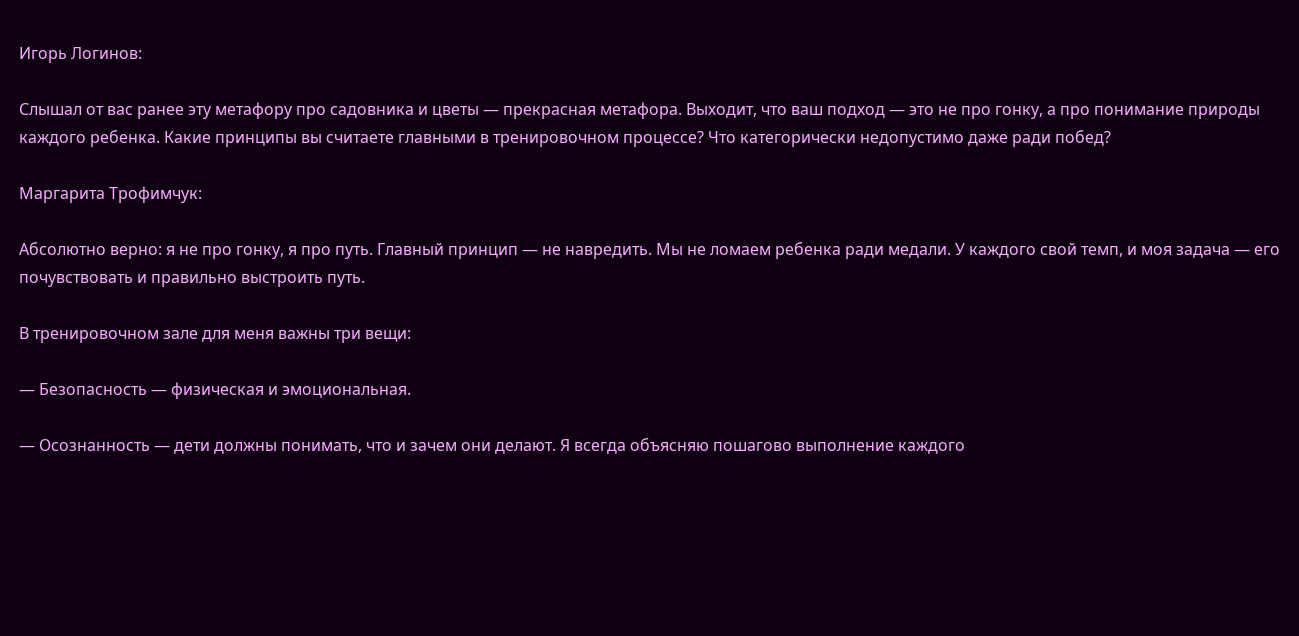Игорь Логинов:

Слышал от вас ранее эту метафору про садовника и цветы — прекрасная метафора. Выходит, что ваш подход — это не про гонку, а про понимание природы каждого ребенка. Какие принципы вы считаете главными в тренировочном процессе? Что категорически недопустимо даже ради побед?

Маргарита Трофимчук:

Абсолютно верно: я не про гонку, я про путь. Главный принцип — не навредить. Мы не ломаем ребенка ради медали. У каждого свой темп, и моя задача — его почувствовать и правильно выстроить путь.

В тренировочном зале для меня важны три вещи:

— Безопасность — физическая и эмоциональная.

— Осознанность — дети должны понимать, что и зачем они делают. Я всегда объясняю пошагово выполнение каждого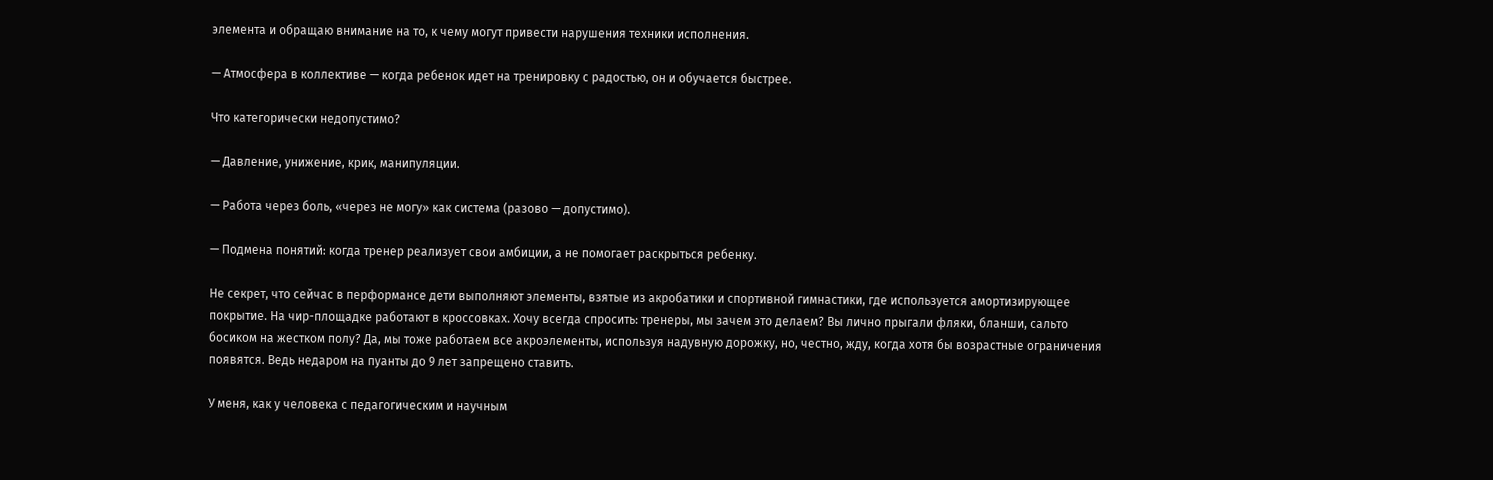элемента и обращаю внимание на то, к чему могут привести нарушения техники исполнения.

— Атмосфера в коллективе — когда ребенок идет на тренировку с радостью, он и обучается быстрее.

Что категорически недопустимо?

— Давление, унижение, крик, манипуляции.

— Работа через боль, «через не могу» как система (разово — допустимо).

— Подмена понятий: когда тренер реализует свои амбиции, а не помогает раскрыться ребенку.

Не секрет, что сейчас в перформансе дети выполняют элементы, взятые из акробатики и спортивной гимнастики, где используется амортизирующее покрытие. На чир-площадке работают в кроссовках. Хочу всегда спросить: тренеры, мы зачем это делаем? Вы лично прыгали фляки, бланши, сальто босиком на жестком полу? Да, мы тоже работаем все акроэлементы, используя надувную дорожку, но, честно, жду, когда хотя бы возрастные ограничения появятся. Ведь недаром на пуанты до 9 лет запрещено ставить.

У меня, как у человека с педагогическим и научным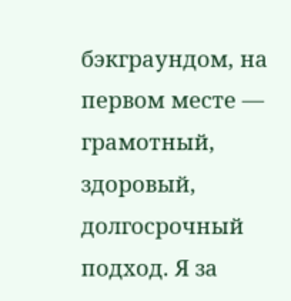бэкграундом, на первом месте — грамотный, здоровый, долгосрочный подход. Я за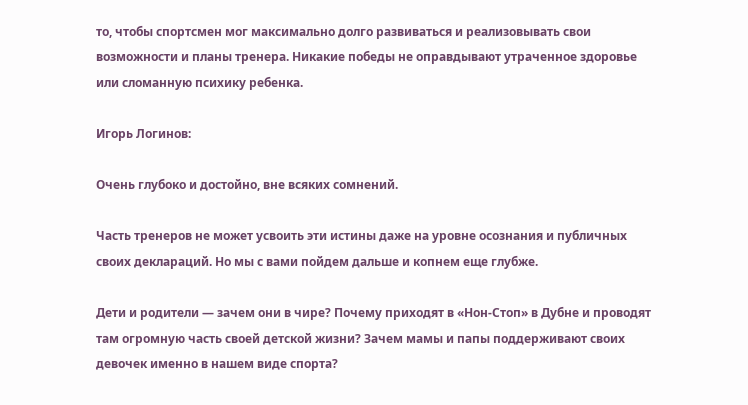то, чтобы спортсмен мог максимально долго развиваться и реализовывать свои возможности и планы тренера. Никакие победы не оправдывают утраченное здоровье или сломанную психику ребенка.

Игорь Логинов:

Очень глубоко и достойно, вне всяких сомнений.

Часть тренеров не может усвоить эти истины даже на уровне осознания и публичных своих деклараций. Но мы с вами пойдем дальше и копнем еще глубже.

Дети и родители — зачем они в чире? Почему приходят в «Нон-Стоп» в Дубне и проводят там огромную часть своей детской жизни? Зачем мамы и папы поддерживают своих девочек именно в нашем виде спорта?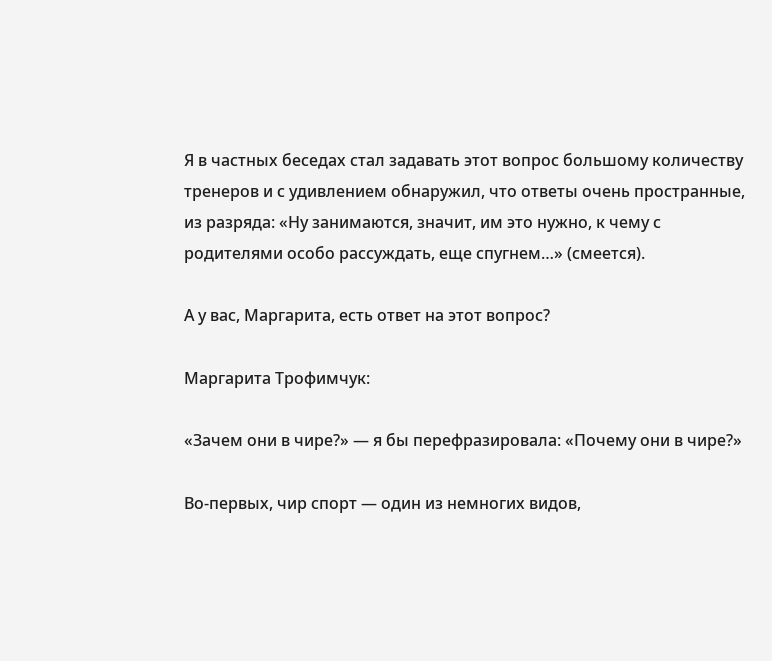Я в частных беседах стал задавать этот вопрос большому количеству тренеров и с удивлением обнаружил, что ответы очень пространные, из разряда: «Ну занимаются, значит, им это нужно, к чему с родителями особо рассуждать, еще спугнем…» (смеется).

А у вас, Маргарита, есть ответ на этот вопрос?

Маргарита Трофимчук:

«Зачем они в чире?» — я бы перефразировала: «Почему они в чире?»

Во-первых, чир спорт — один из немногих видов,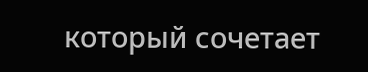который сочетает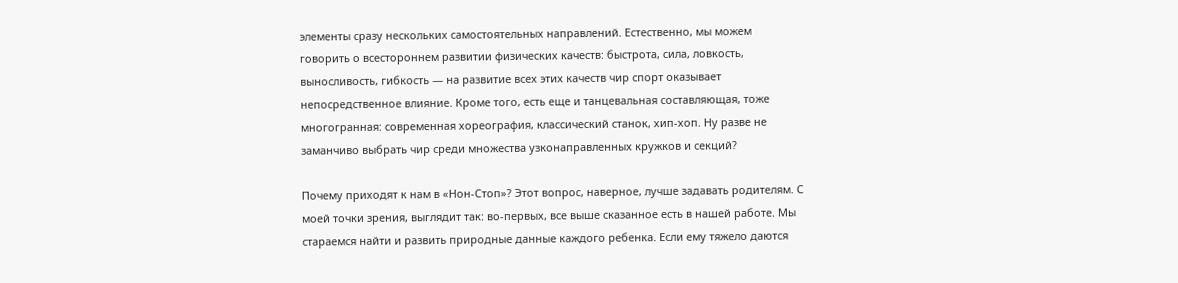элементы сразу нескольких самостоятельных направлений. Естественно, мы можем говорить о всестороннем развитии физических качеств: быстрота, сила, ловкость, выносливость, гибкость — на развитие всех этих качеств чир спорт оказывает непосредственное влияние. Кроме того, есть еще и танцевальная составляющая, тоже многогранная: современная хореография, классический станок, хип-хоп. Ну разве не заманчиво выбрать чир среди множества узконаправленных кружков и секций?

Почему приходят к нам в «Нон-Стоп»? Этот вопрос, наверное, лучше задавать родителям. С моей точки зрения, выглядит так: во-первых, все выше сказанное есть в нашей работе. Мы стараемся найти и развить природные данные каждого ребенка. Если ему тяжело даются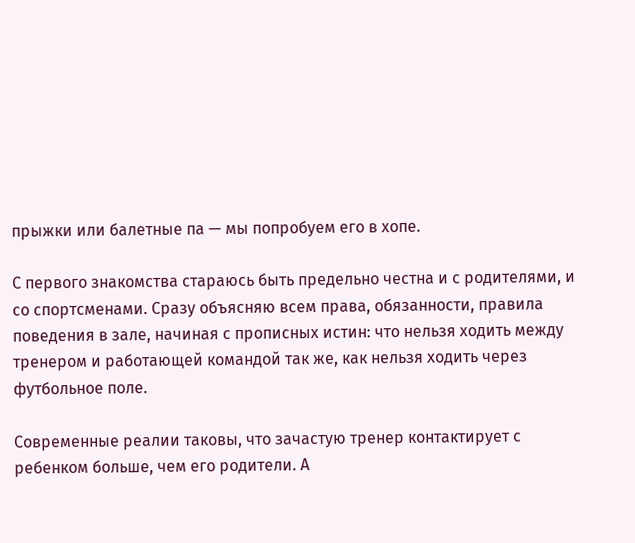прыжки или балетные па — мы попробуем его в хопе.

С первого знакомства стараюсь быть предельно честна и с родителями, и со спортсменами. Сразу объясняю всем права, обязанности, правила поведения в зале, начиная с прописных истин: что нельзя ходить между тренером и работающей командой так же, как нельзя ходить через футбольное поле.

Современные реалии таковы, что зачастую тренер контактирует с ребенком больше, чем его родители. А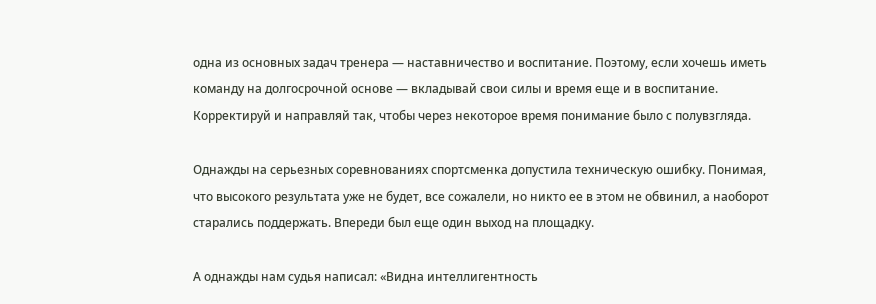одна из основных задач тренера — наставничество и воспитание. Поэтому, если хочешь иметь команду на долгосрочной основе — вкладывай свои силы и время еще и в воспитание. Корректируй и направляй так, чтобы через некоторое время понимание было с полувзгляда.

Однажды на серьезных соревнованиях спортсменка допустила техническую ошибку. Понимая, что высокого результата уже не будет, все сожалели, но никто ее в этом не обвинил, а наоборот старались поддержать. Впереди был еще один выход на площадку.

А однажды нам судья написал: «Видна интеллигентность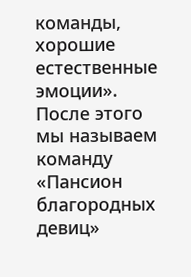команды, хорошие естественные эмоции». После этого мы называем команду «Пансион благородных девиц»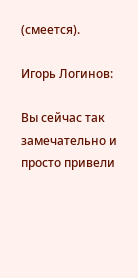(смеется).

Игорь Логинов:

Вы сейчас так замечательно и просто привели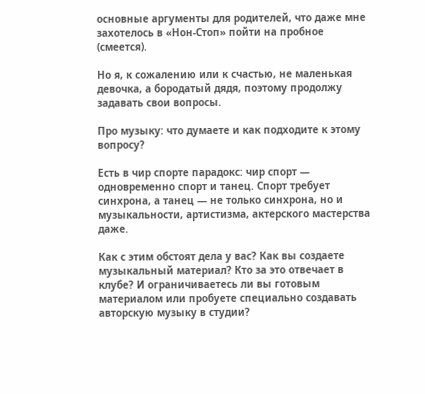основные аргументы для родителей, что даже мне захотелось в «Нон-Стоп» пойти на пробное (смеется).

Но я, к сожалению или к счастью, не маленькая девочка, а бородатый дядя, поэтому продолжу задавать свои вопросы.

Про музыку: что думаете и как подходите к этому вопросу?

Есть в чир спорте парадокс: чир спорт — одновременно спорт и танец. Спорт требует синхрона, а танец — не только синхрона, но и музыкальности, артистизма, актерского мастерства даже.

Как с этим обстоят дела у вас? Как вы создаете музыкальный материал? Кто за это отвечает в клубе? И ограничиваетесь ли вы готовым материалом или пробуете специально создавать авторскую музыку в студии?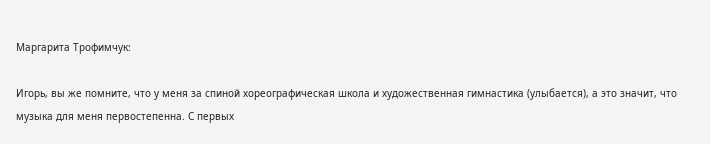Маргарита Трофимчук:

Игорь, вы же помните, что у меня за спиной хореографическая школа и художественная гимнастика (улыбается), а это значит, что музыка для меня первостепенна. С первых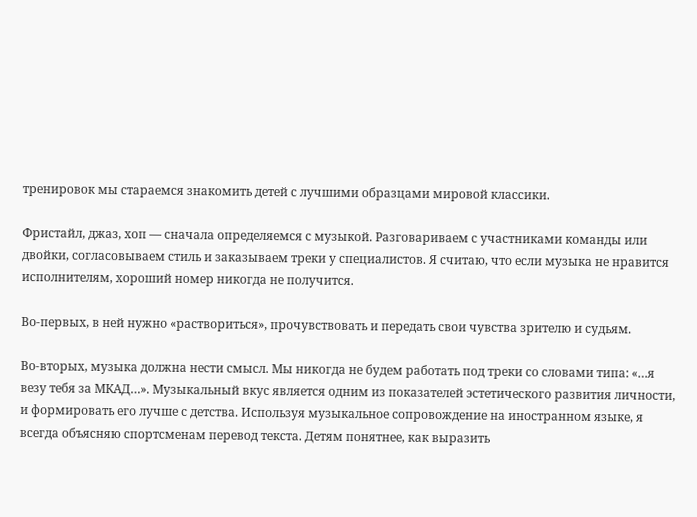тренировок мы стараемся знакомить детей с лучшими образцами мировой классики.

Фристайл, джаз, хоп — сначала определяемся с музыкой. Разговариваем с участниками команды или двойки, согласовываем стиль и заказываем треки у специалистов. Я считаю, что если музыка не нравится исполнителям, хороший номер никогда не получится.

Во-первых, в ней нужно «раствориться», прочувствовать и передать свои чувства зрителю и судьям.

Во-вторых, музыка должна нести смысл. Мы никогда не будем работать под треки со словами типа: «…я везу тебя за МКАД…». Музыкальный вкус является одним из показателей эстетического развития личности, и формировать его лучше с детства. Используя музыкальное сопровождение на иностранном языке, я всегда объясняю спортсменам перевод текста. Детям понятнее, как выразить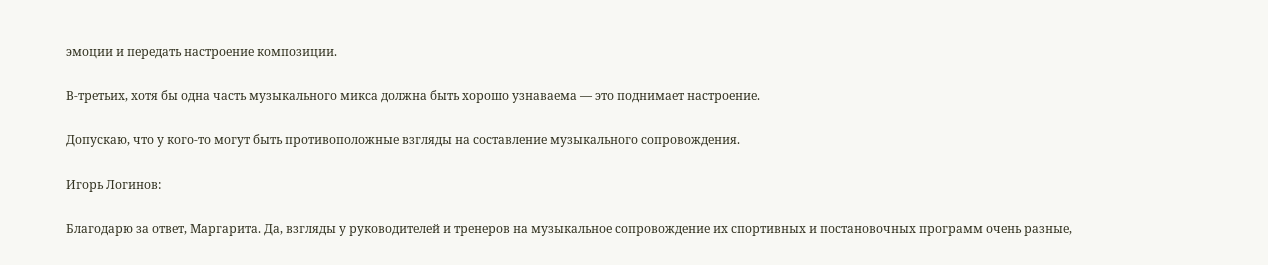эмоции и передать настроение композиции.

В-третьих, хотя бы одна часть музыкального микса должна быть хорошо узнаваема — это поднимает настроение.

Допускаю, что у кого-то могут быть противоположные взгляды на составление музыкального сопровождения.

Игорь Логинов:

Благодарю за ответ, Маргарита. Да, взгляды у руководителей и тренеров на музыкальное сопровождение их спортивных и постановочных программ очень разные,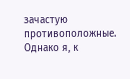зачастую противоположные. Однако я, к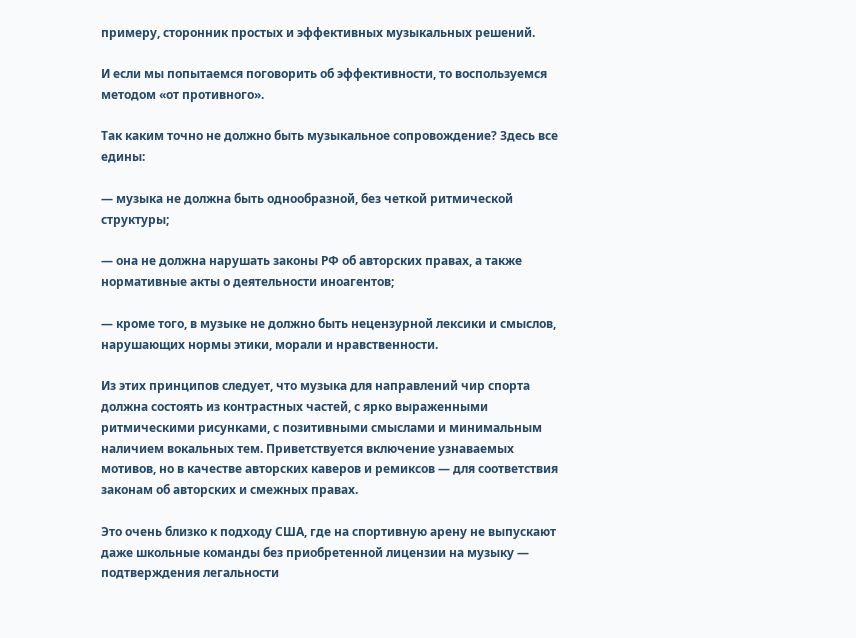примеру, сторонник простых и эффективных музыкальных решений.

И если мы попытаемся поговорить об эффективности, то воспользуемся методом «от противного».

Так каким точно не должно быть музыкальное сопровождение? Здесь все едины:

— музыка не должна быть однообразной, без четкой ритмической структуры;

— она не должна нарушать законы РФ об авторских правах, а также нормативные акты о деятельности иноагентов;

— кроме того, в музыке не должно быть нецензурной лексики и смыслов, нарушающих нормы этики, морали и нравственности.

Из этих принципов следует, что музыка для направлений чир спорта должна состоять из контрастных частей, с ярко выраженными ритмическими рисунками, с позитивными смыслами и минимальным наличием вокальных тем. Приветствуется включение узнаваемых мотивов, но в качестве авторских каверов и ремиксов — для соответствия законам об авторских и смежных правах.

Это очень близко к подходу США, где на спортивную арену не выпускают даже школьные команды без приобретенной лицензии на музыку — подтверждения легальности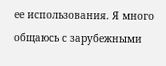ее использования. Я много общаюсь с зарубежными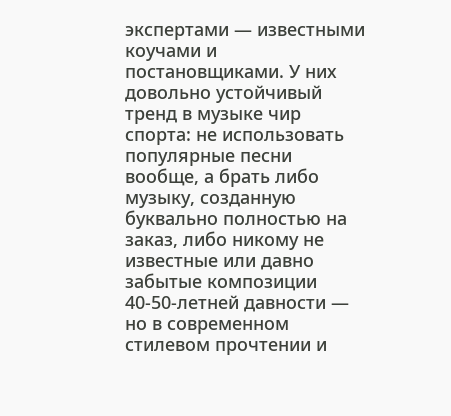экспертами — известными коучами и постановщиками. У них довольно устойчивый тренд в музыке чир спорта: не использовать популярные песни вообще, а брать либо музыку, созданную буквально полностью на заказ, либо никому не известные или давно забытые композиции 40-50-летней давности — но в современном стилевом прочтении и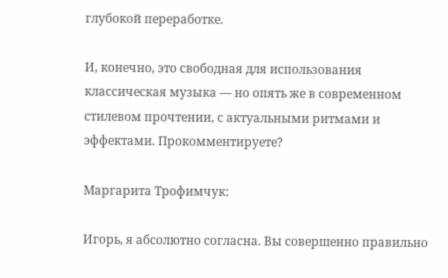глубокой переработке.

И, конечно, это свободная для использования классическая музыка — но опять же в современном стилевом прочтении, с актуальными ритмами и эффектами. Прокомментируете?

Маргарита Трофимчук:

Игорь, я абсолютно согласна. Вы совершенно правильно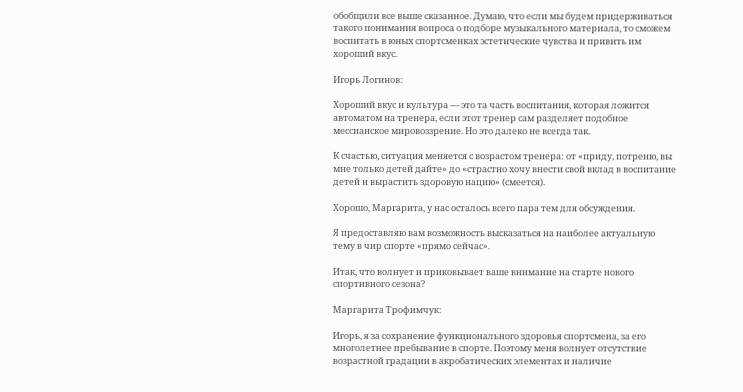обобщили все выше сказанное. Думаю, что если мы будем придерживаться такого понимания вопроса о подборе музыкального материала, то сможем воспитать в юных спортсменках эстетические чувства и привить им хороший вкус.

Игорь Логинов:

Хороший вкус и культура — это та часть воспитания, которая ложится автоматом на тренера, если этот тренер сам разделяет подобное мессианское мировоззрение. Но это далеко не всегда так.

К счастью, ситуация меняется с возрастом тренера: от «приду, потреню, вы мне только детей дайте» до «страстно хочу внести свой вклад в воспитание детей и вырастить здоровую нацию» (смеется).

Хорошо, Маргарита, у нас осталось всего пара тем для обсуждения.

Я предоставляю вам возможность высказаться на наиболее актуальную тему в чир спорте «прямо сейчас».

Итак, что волнует и приковывает ваше внимание на старте нового спортивного сезона?

Маргарита Трофимчук:

Игорь, я за сохранение функционального здоровья спортсмена, за его многолетнее пребывание в спорте. Поэтому меня волнует отсутствие возрастной градации в акробатических элементах и наличие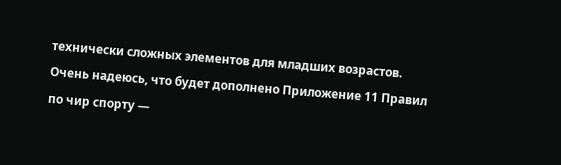технически сложных элементов для младших возрастов. Очень надеюсь, что будет дополнено Приложение 11 Правил по чир спорту —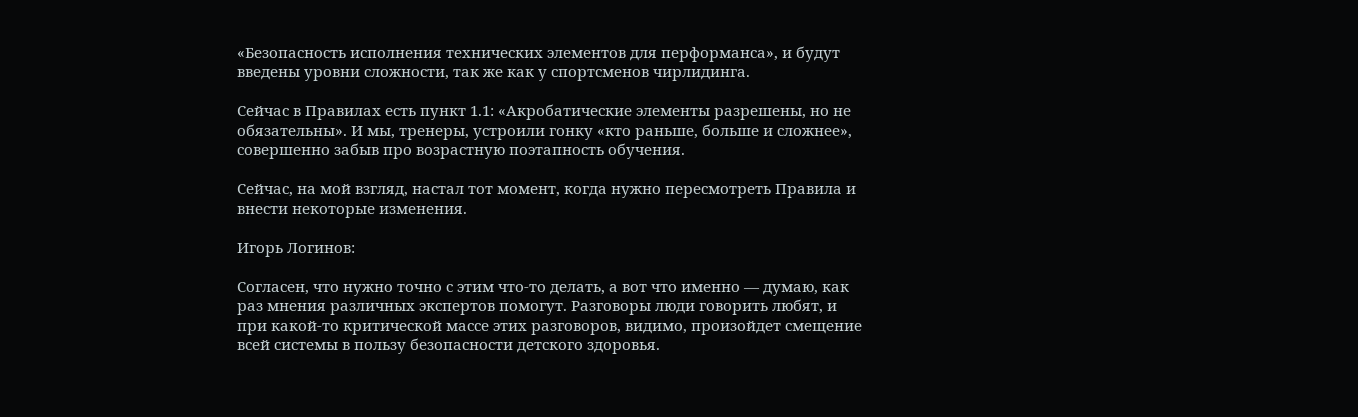«Безопасность исполнения технических элементов для перформанса», и будут введены уровни сложности, так же как у спортсменов чирлидинга.

Сейчас в Правилах есть пункт 1.1: «Акробатические элементы разрешены, но не обязательны». И мы, тренеры, устроили гонку «кто раньше, больше и сложнее», совершенно забыв про возрастную поэтапность обучения.

Сейчас, на мой взгляд, настал тот момент, когда нужно пересмотреть Правила и внести некоторые изменения.

Игорь Логинов:

Согласен, что нужно точно с этим что-то делать, а вот что именно — думаю, как раз мнения различных экспертов помогут. Разговоры люди говорить любят, и при какой-то критической массе этих разговоров, видимо, произойдет смещение всей системы в пользу безопасности детского здоровья.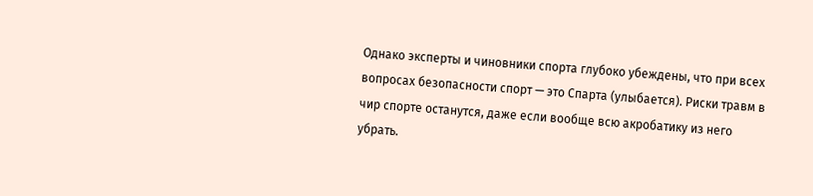Однако эксперты и чиновники спорта глубоко убеждены, что при всех вопросах безопасности спорт — это Спарта (улыбается). Риски травм в чир спорте останутся, даже если вообще всю акробатику из него убрать.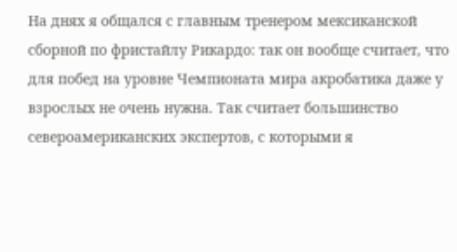На днях я общался с главным тренером мексиканской сборной по фристайлу Рикардо: так он вообще считает, что для побед на уровне Чемпионата мира акробатика даже у взрослых не очень нужна. Так считает большинство североамериканских экспертов, с которыми я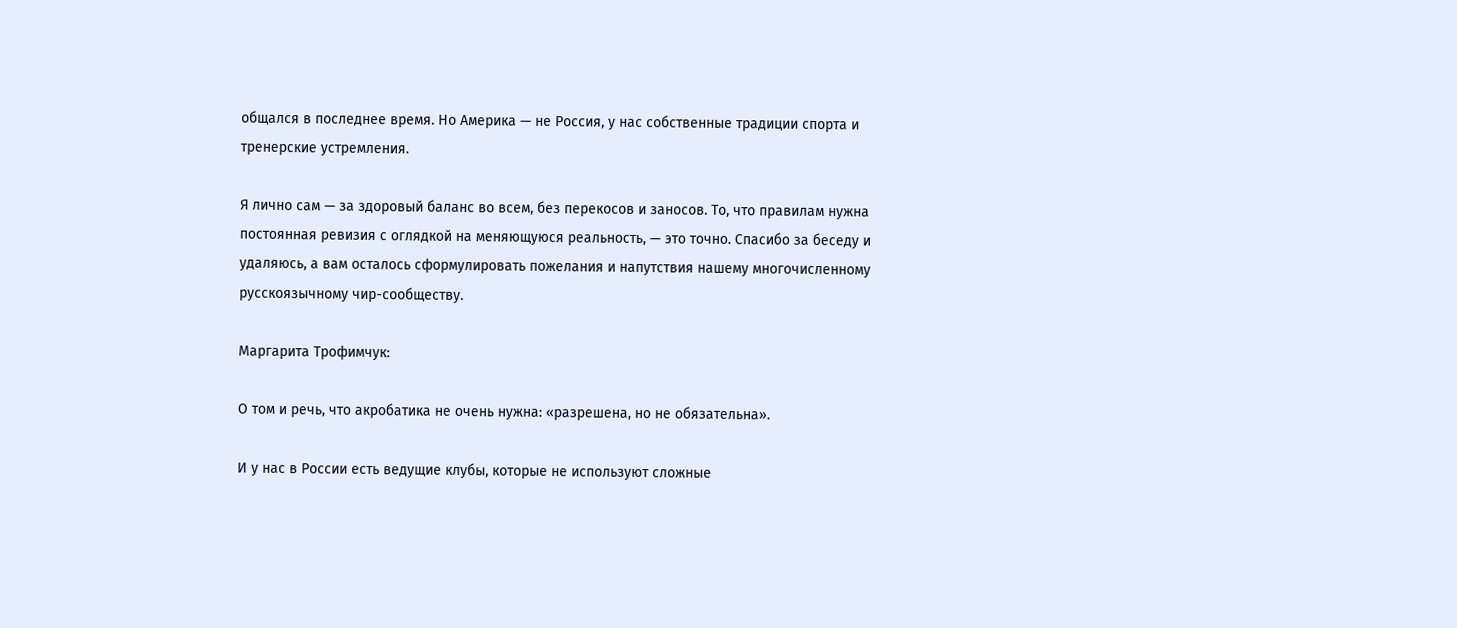общался в последнее время. Но Америка — не Россия, у нас собственные традиции спорта и тренерские устремления.

Я лично сам — за здоровый баланс во всем, без перекосов и заносов. То, что правилам нужна постоянная ревизия с оглядкой на меняющуюся реальность, — это точно. Спасибо за беседу и удаляюсь, а вам осталось сформулировать пожелания и напутствия нашему многочисленному русскоязычному чир-сообществу.

Маргарита Трофимчук:

О том и речь, что акробатика не очень нужна: «разрешена, но не обязательна».

И у нас в России есть ведущие клубы, которые не используют сложные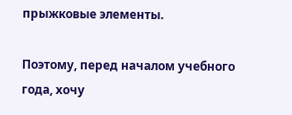прыжковые элементы.

Поэтому, перед началом учебного года, хочу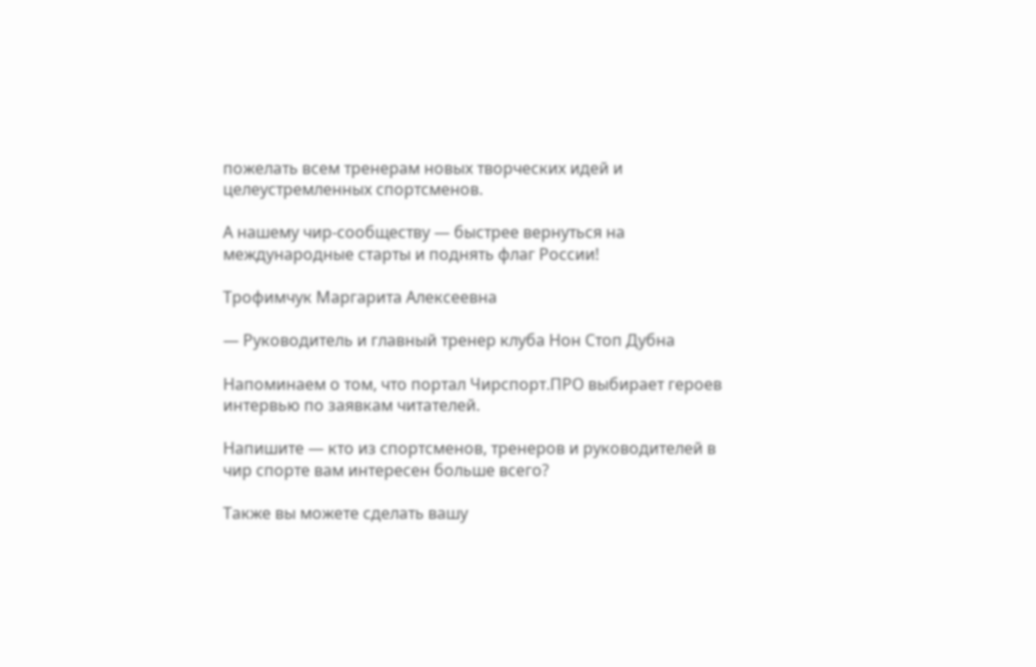пожелать всем тренерам новых творческих идей и целеустремленных спортсменов.

А нашему чир-сообществу — быстрее вернуться на международные старты и поднять флаг России!

Трофимчук Маргарита Алексеевна

— Руководитель и главный тренер клуба Нон Стоп Дубна

Напоминаем о том, что портал Чирспорт.ПРО выбирает героев интервью по заявкам читателей.

Напишите — кто из спортсменов, тренеров и руководителей в чир спорте вам интересен больше всего?

Также вы можете сделать вашу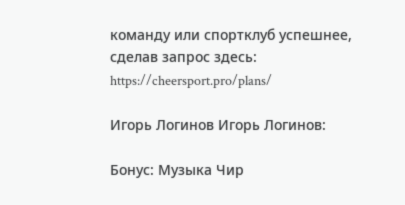команду или спортклуб успешнее, сделав запрос здесь: https://cheersport.pro/plans/

Игорь Логинов Игорь Логинов:

Бонус: Музыка Чир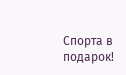Спорта в подарок!